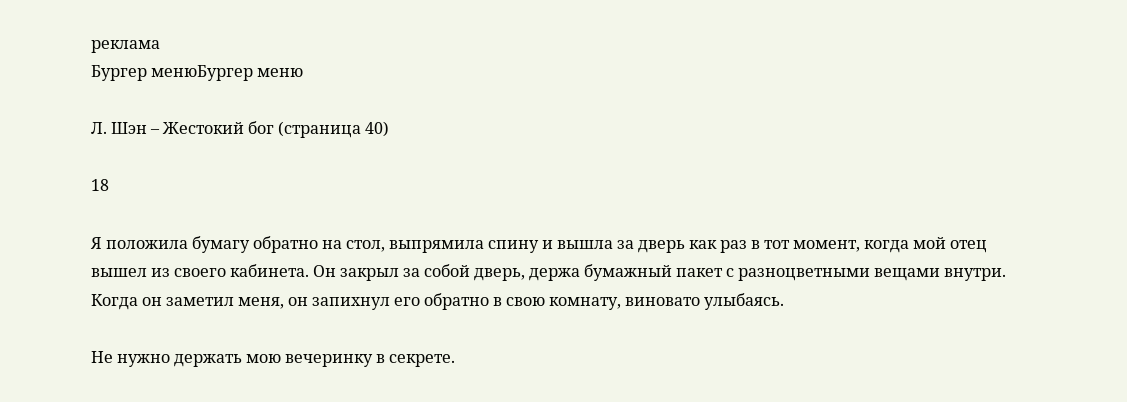реклама
Бургер менюБургер меню

Л. Шэн – Жестокий бог (страница 40)

18

Я положила бумагу обратно на стол, выпрямила спину и вышла за дверь как раз в тот момент, когда мой отец вышел из своего кабинета. Он закрыл за собой дверь, держа бумажный пакет с разноцветными вещами внутри. Когда он заметил меня, он запихнул его обратно в свою комнату, виновато улыбаясь.

Не нужно держать мою вечеринку в секрете.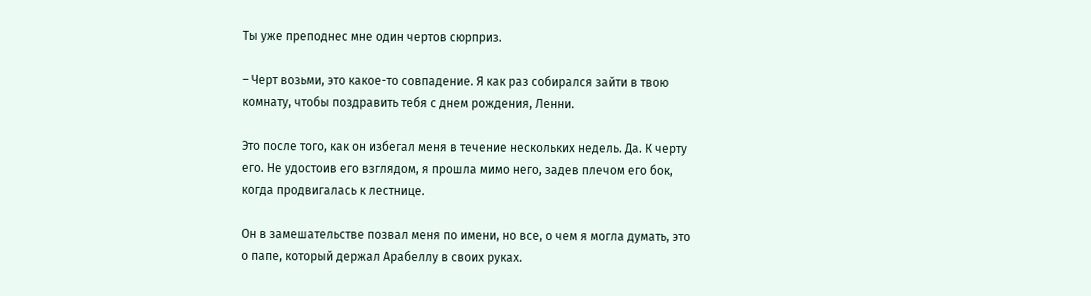Ты уже преподнес мне один чертов сюрприз.

– Черт возьми, это какое-то совпадение. Я как раз собирался зайти в твою комнату, чтобы поздравить тебя с днем рождения, Ленни.

Это после того, как он избегал меня в течение нескольких недель. Да. К черту его. Не удостоив его взглядом, я прошла мимо него, задев плечом его бок, когда продвигалась к лестнице.

Он в замешательстве позвал меня по имени, но все, о чем я могла думать, это о папе, который держал Арабеллу в своих руках.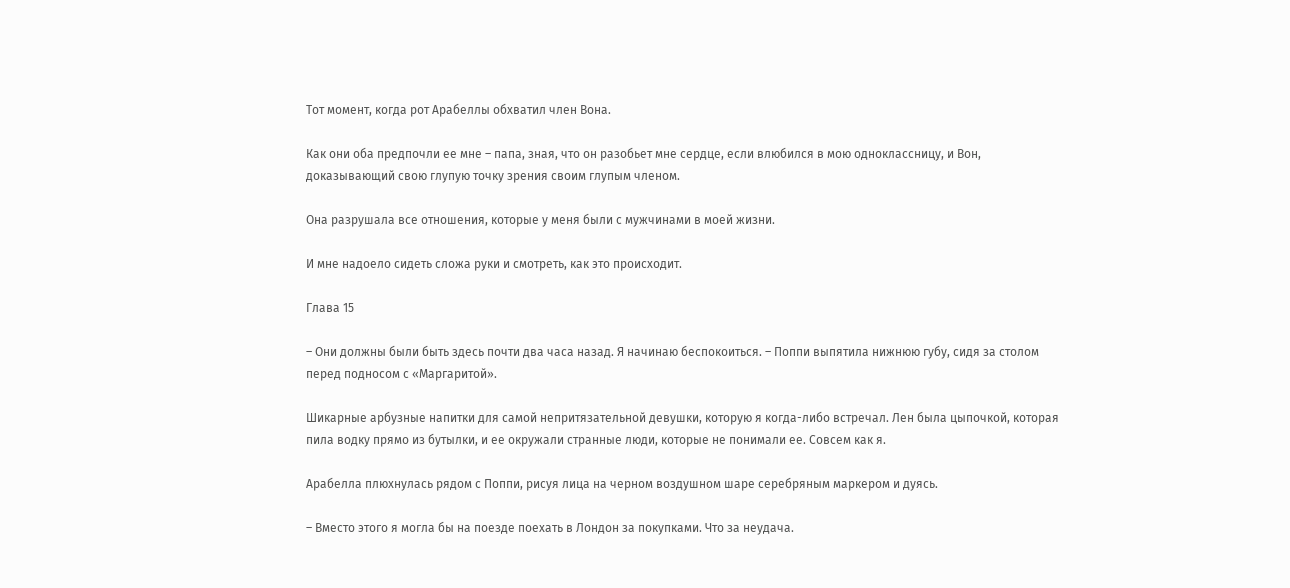Тот момент, когда рот Арабеллы обхватил член Вона.

Как они оба предпочли ее мне – папа, зная, что он разобьет мне сердце, если влюбился в мою одноклассницу, и Вон, доказывающий свою глупую точку зрения своим глупым членом.

Она разрушала все отношения, которые у меня были с мужчинами в моей жизни.

И мне надоело сидеть сложа руки и смотреть, как это происходит.

Глава 15

– Они должны были быть здесь почти два часа назад. Я начинаю беспокоиться. – Поппи выпятила нижнюю губу, сидя за столом перед подносом с «Маргаритой».

Шикарные арбузные напитки для самой непритязательной девушки, которую я когда-либо встречал. Лен была цыпочкой, которая пила водку прямо из бутылки, и ее окружали странные люди, которые не понимали ее. Совсем как я.

Арабелла плюхнулась рядом с Поппи, рисуя лица на черном воздушном шаре серебряным маркером и дуясь.

– Вместо этого я могла бы на поезде поехать в Лондон за покупками. Что за неудача.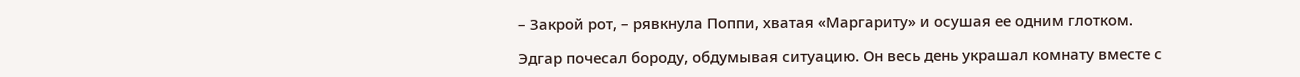– Закрой рот, – рявкнула Поппи, хватая «Маргариту» и осушая ее одним глотком.

Эдгар почесал бороду, обдумывая ситуацию. Он весь день украшал комнату вместе с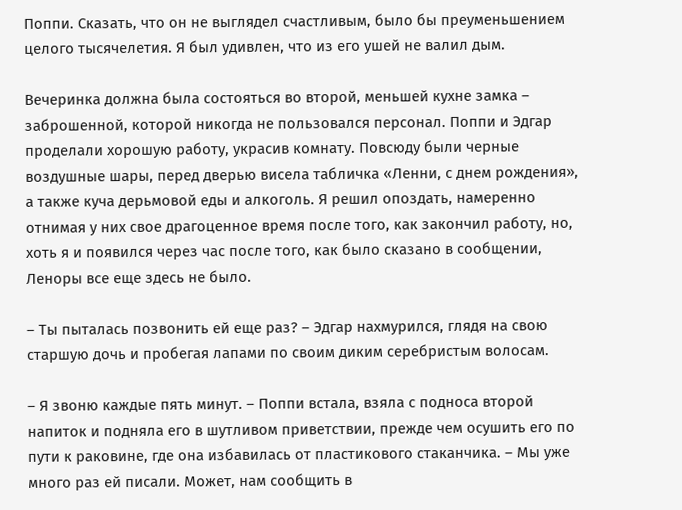Поппи. Сказать, что он не выглядел счастливым, было бы преуменьшением целого тысячелетия. Я был удивлен, что из его ушей не валил дым.

Вечеринка должна была состояться во второй, меньшей кухне замка – заброшенной, которой никогда не пользовался персонал. Поппи и Эдгар проделали хорошую работу, украсив комнату. Повсюду были черные воздушные шары, перед дверью висела табличка «Ленни, с днем рождения», а также куча дерьмовой еды и алкоголь. Я решил опоздать, намеренно отнимая у них свое драгоценное время после того, как закончил работу, но, хоть я и появился через час после того, как было сказано в сообщении, Леноры все еще здесь не было.

– Ты пыталась позвонить ей еще раз? – Эдгар нахмурился, глядя на свою старшую дочь и пробегая лапами по своим диким серебристым волосам.

– Я звоню каждые пять минут. – Поппи встала, взяла с подноса второй напиток и подняла его в шутливом приветствии, прежде чем осушить его по пути к раковине, где она избавилась от пластикового стаканчика. – Мы уже много раз ей писали. Может, нам сообщить в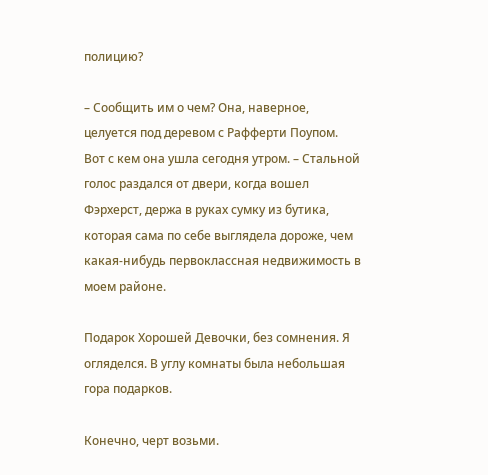полицию?

– Сообщить им о чем? Она, наверное, целуется под деревом с Рафферти Поупом. Вот с кем она ушла сегодня утром. – Стальной голос раздался от двери, когда вошел Фэрхерст, держа в руках сумку из бутика, которая сама по себе выглядела дороже, чем какая-нибудь первоклассная недвижимость в моем районе.

Подарок Хорошей Девочки, без сомнения. Я огляделся. В углу комнаты была небольшая гора подарков.

Конечно, черт возьми.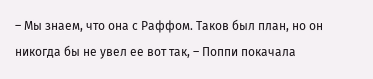– Мы знаем, что она с Раффом. Таков был план, но он никогда бы не увел ее вот так, – Поппи покачала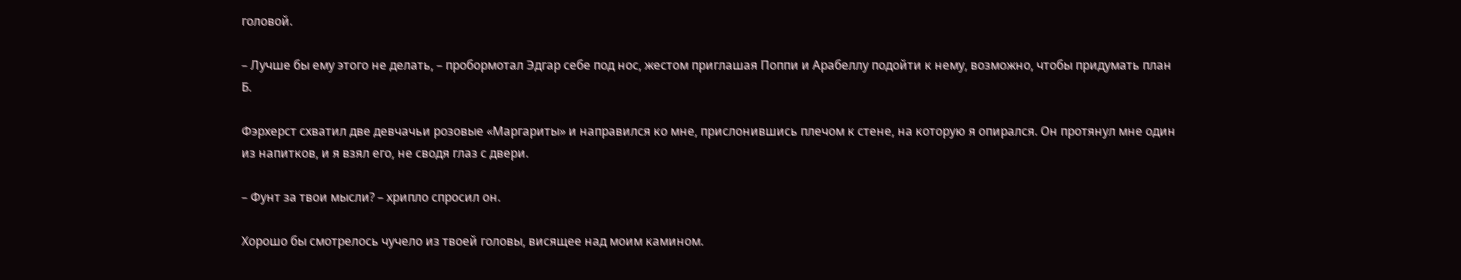головой.

– Лучше бы ему этого не делать, – пробормотал Эдгар себе под нос, жестом приглашая Поппи и Арабеллу подойти к нему, возможно, чтобы придумать план Б.

Фэрхерст схватил две девчачьи розовые «Маргариты» и направился ко мне, прислонившись плечом к стене, на которую я опирался. Он протянул мне один из напитков, и я взял его, не сводя глаз с двери.

– Фунт за твои мысли? – хрипло спросил он.

Хорошо бы смотрелось чучело из твоей головы, висящее над моим камином.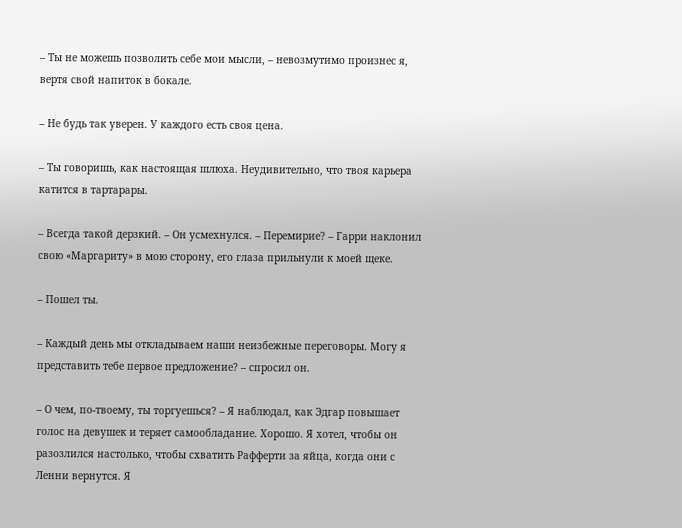– Ты не можешь позволить себе мои мысли, – невозмутимо произнес я, вертя свой напиток в бокале.

– Не будь так уверен. У каждого есть своя цена.

– Ты говоришь, как настоящая шлюха. Неудивительно, что твоя карьера катится в тартарары.

– Всегда такой дерзкий. – Он усмехнулся. – Перемирие? – Гарри наклонил свою «Маргариту» в мою сторону, его глаза прильнули к моей щеке.

– Пошел ты.

– Каждый день мы откладываем наши неизбежные переговоры. Могу я представить тебе первое предложение? – спросил он.

– О чем, по-твоему, ты торгуешься? – Я наблюдал, как Эдгар повышает голос на девушек и теряет самообладание. Хорошо. Я хотел, чтобы он разозлился настолько, чтобы схватить Рафферти за яйца, когда они с Ленни вернутся. Я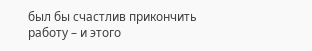был бы счастлив прикончить работу – и этого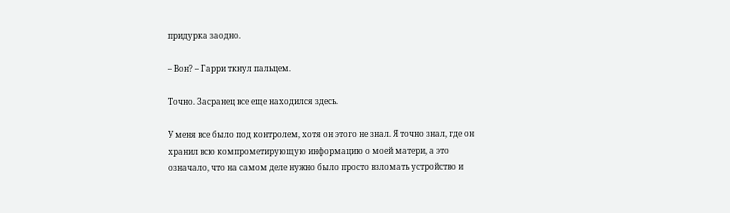придурка заодно.

– Вон? – Гарри ткнул пальцем.

Точно. Засранец все еще находился здесь.

У меня все было под контролем, хотя он этого не знал. Я точно знал, где он хранил всю компрометирующую информацию о моей матери, а это означало, что на самом деле нужно было просто взломать устройство и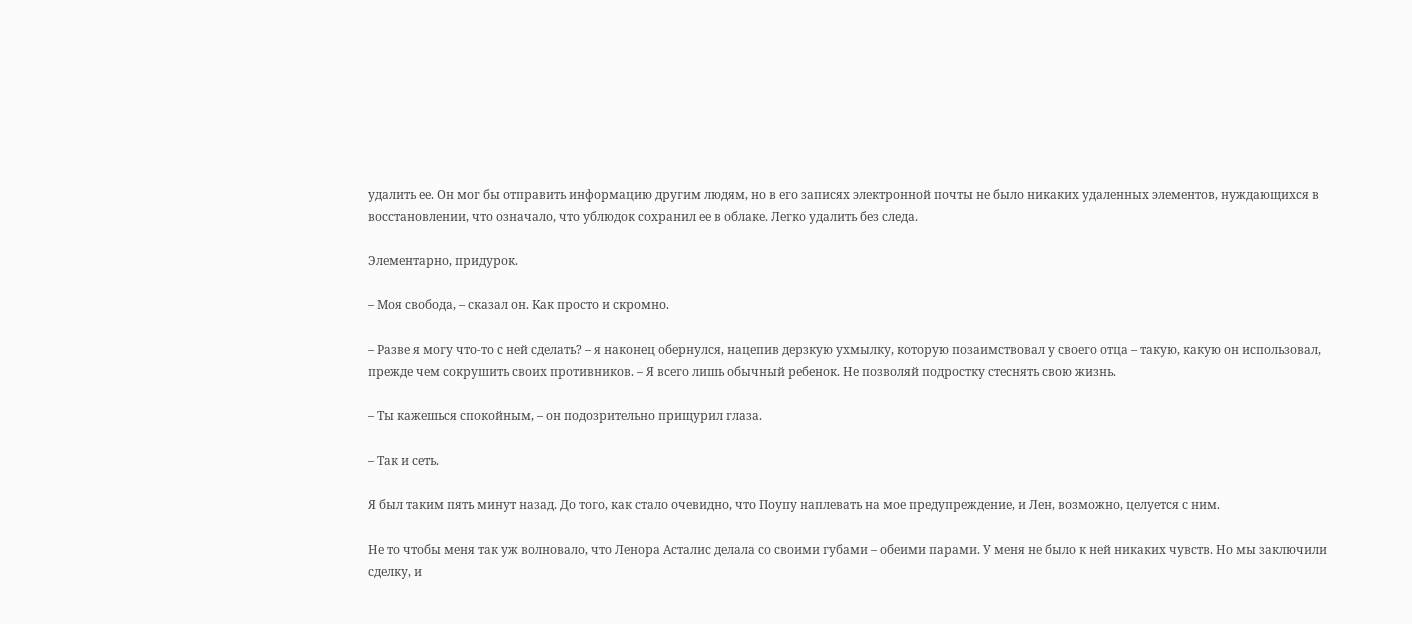удалить ее. Он мог бы отправить информацию другим людям, но в его записях электронной почты не было никаких удаленных элементов, нуждающихся в восстановлении, что означало, что ублюдок сохранил ее в облаке. Легко удалить без следа.

Элементарно, придурок.

– Моя свобода, – сказал он. Как просто и скромно.

– Разве я могу что-то с ней сделать? – я наконец обернулся, нацепив дерзкую ухмылку, которую позаимствовал у своего отца – такую, какую он использовал, прежде чем сокрушить своих противников. – Я всего лишь обычный ребенок. Не позволяй подростку стеснять свою жизнь.

– Ты кажешься спокойным, – он подозрительно прищурил глаза.

– Так и сеть.

Я был таким пять минут назад. До того, как стало очевидно, что Поупу наплевать на мое предупреждение, и Лен, возможно, целуется с ним.

Не то чтобы меня так уж волновало, что Ленора Асталис делала со своими губами – обеими парами. У меня не было к ней никаких чувств. Но мы заключили сделку, и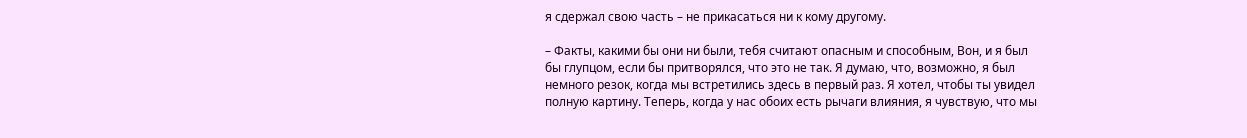я сдержал свою часть – не прикасаться ни к кому другому.

– Факты, какими бы они ни были, тебя считают опасным и способным, Вон, и я был бы глупцом, если бы притворялся, что это не так. Я думаю, что, возможно, я был немного резок, когда мы встретились здесь в первый раз. Я хотел, чтобы ты увидел полную картину. Теперь, когда у нас обоих есть рычаги влияния, я чувствую, что мы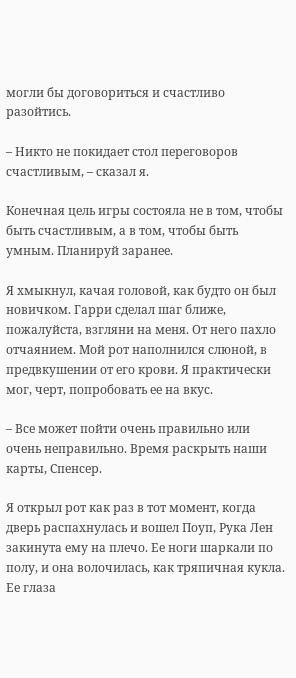могли бы договориться и счастливо разойтись.

– Никто не покидает стол переговоров счастливым, – сказал я.

Конечная цель игры состояла не в том, чтобы быть счастливым, а в том, чтобы быть умным. Планируй заранее.

Я хмыкнул, качая головой, как будто он был новичком. Гарри сделал шаг ближе, пожалуйста, взгляни на меня. От него пахло отчаянием. Мой рот наполнился слюной, в предвкушении от его крови. Я практически мог, черт, попробовать ее на вкус.

– Все может пойти очень правильно или очень неправильно. Время раскрыть наши карты, Спенсер.

Я открыл рот как раз в тот момент, когда дверь распахнулась и вошел Поуп, Рука Лен закинута ему на плечо. Ее ноги шаркали по полу, и она волочилась, как тряпичная кукла. Ее глаза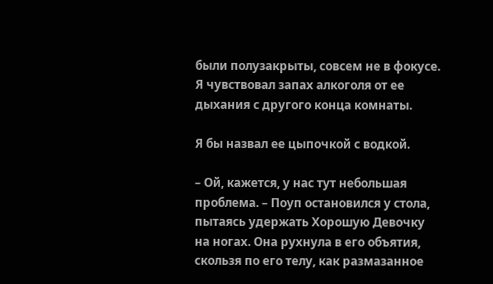были полузакрыты, совсем не в фокусе. Я чувствовал запах алкоголя от ее дыхания с другого конца комнаты.

Я бы назвал ее цыпочкой с водкой.

– Ой, кажется, у нас тут небольшая проблема. – Поуп остановился у стола, пытаясь удержать Хорошую Девочку на ногах. Она рухнула в его объятия, скользя по его телу, как размазанное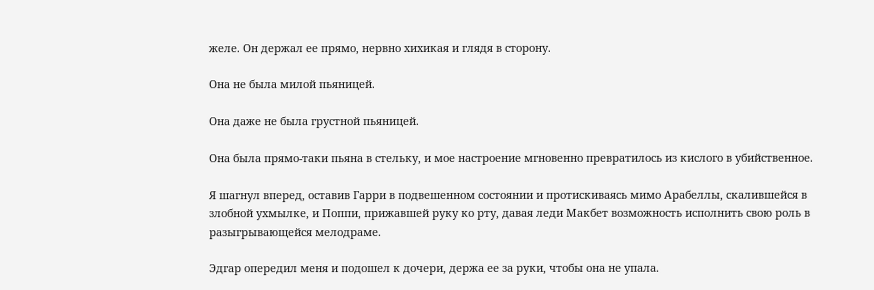желе. Он держал ее прямо, нервно хихикая и глядя в сторону.

Она не была милой пьяницей.

Она даже не была грустной пьяницей.

Она была прямо-таки пьяна в стельку, и мое настроение мгновенно превратилось из кислого в убийственное.

Я шагнул вперед, оставив Гарри в подвешенном состоянии и протискиваясь мимо Арабеллы, скалившейся в злобной ухмылке, и Поппи, прижавшей руку ко рту, давая леди Макбет возможность исполнить свою роль в разыгрывающейся мелодраме.

Эдгар опередил меня и подошел к дочери, держа ее за руки, чтобы она не упала.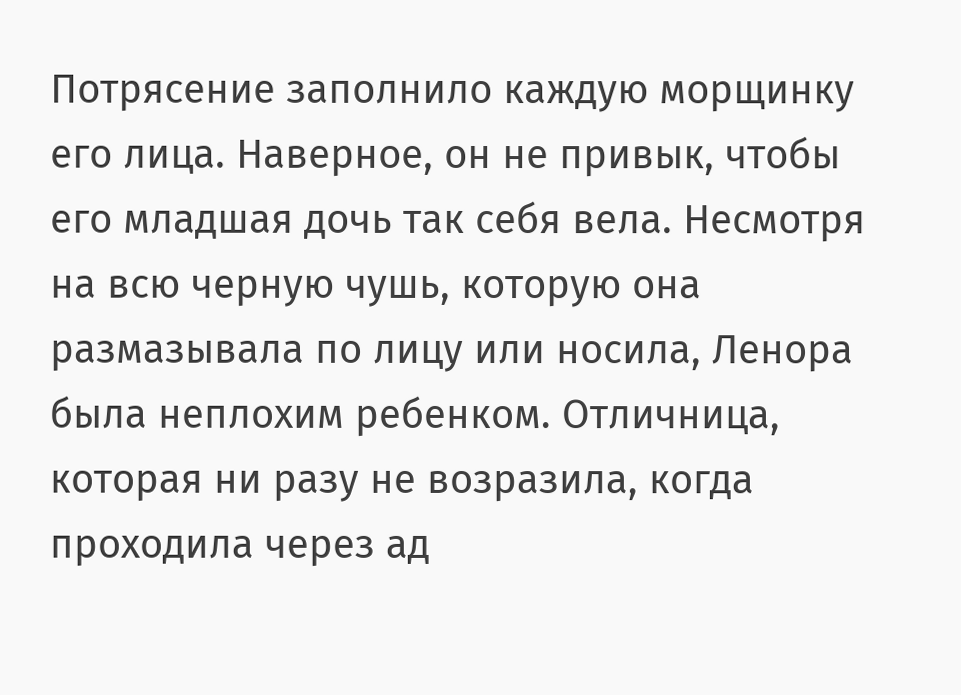Потрясение заполнило каждую морщинку его лица. Наверное, он не привык, чтобы его младшая дочь так себя вела. Несмотря на всю черную чушь, которую она размазывала по лицу или носила, Ленора была неплохим ребенком. Отличница, которая ни разу не возразила, когда проходила через ад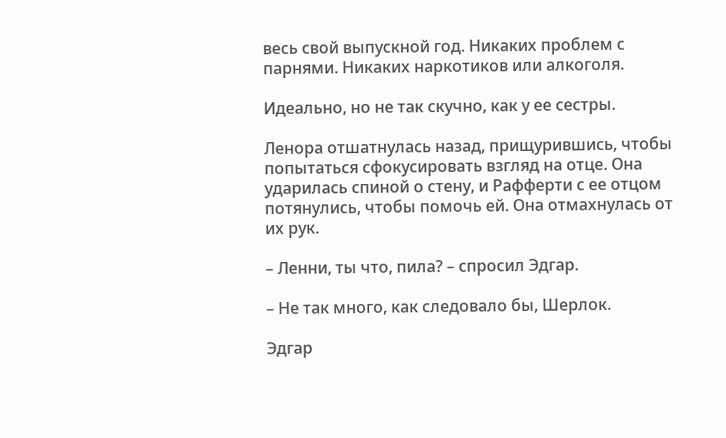весь свой выпускной год. Никаких проблем с парнями. Никаких наркотиков или алкоголя.

Идеально, но не так скучно, как у ее сестры.

Ленора отшатнулась назад, прищурившись, чтобы попытаться сфокусировать взгляд на отце. Она ударилась спиной о стену, и Рафферти с ее отцом потянулись, чтобы помочь ей. Она отмахнулась от их рук.

– Ленни, ты что, пила? – спросил Эдгар.

– Не так много, как следовало бы, Шерлок.

Эдгар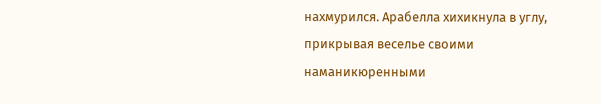нахмурился. Арабелла хихикнула в углу, прикрывая веселье своими наманикюренными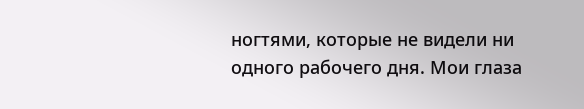ногтями, которые не видели ни одного рабочего дня. Мои глаза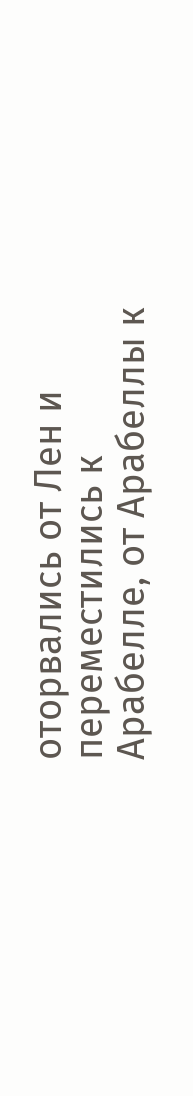оторвались от Лен и переместились к Арабелле, от Арабеллы к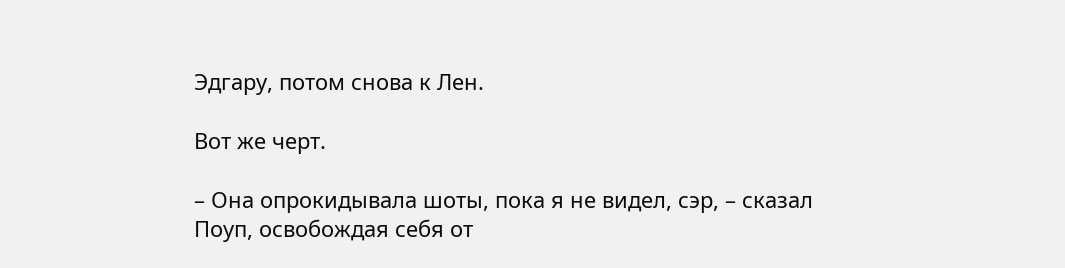Эдгару, потом снова к Лен.

Вот же черт.

– Она опрокидывала шоты, пока я не видел, сэр, – сказал Поуп, освобождая себя от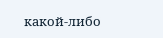какой-либо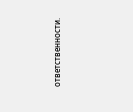ответственности.